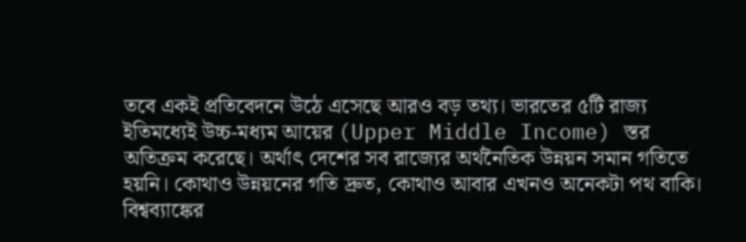তবে একই প্রতিবেদনে উঠে এসেছে আরও বড় তথ্য। ভারতের ৫টি রাজ্য ইতিমধ্যেই উচ্চ-মধ্যম আয়ের (Upper Middle Income) স্তর অতিক্রম করেছে। অর্থাৎ দেশের সব রাজ্যের অর্থনৈতিক উন্নয়ন সমান গতিতে হয়নি। কোথাও উন্নয়নের গতি দ্রুত, কোথাও আবার এখনও অনেকটা পথ বাকি।
বিশ্বব্যাঙ্কের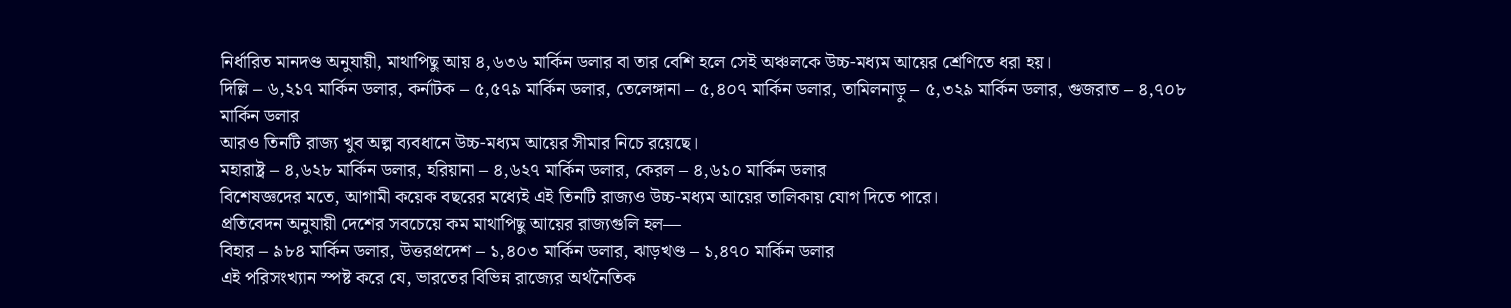নির্ধারিত মানদণ্ড অনুযায়ী, মাথাপিছু আয় ৪,৬৩৬ মার্কিন ডলার বা তার বেশি হলে সেই অঞ্চলকে উচ্চ-মধ্যম আয়ের শ্রেণিতে ধরা হয়।
দিল্লি – ৬,২১৭ মার্কিন ডলার, কর্নাটক – ৫,৫৭৯ মার্কিন ডলার, তেলেঙ্গানা – ৫,৪০৭ মার্কিন ডলার, তামিলনাড়ু – ৫,৩২৯ মার্কিন ডলার, গুজরাত – ৪,৭০৮ মার্কিন ডলার
আরও তিনটি রাজ্য খুব অল্প ব্যবধানে উচ্চ-মধ্যম আয়ের সীমার নিচে রয়েছে।
মহারাষ্ট্র – ৪,৬২৮ মার্কিন ডলার, হরিয়ানা – ৪,৬২৭ মার্কিন ডলার, কেরল – ৪,৬১০ মার্কিন ডলার
বিশেষজ্ঞদের মতে, আগামী কয়েক বছরের মধ্যেই এই তিনটি রাজ্যও উচ্চ-মধ্যম আয়ের তালিকায় যোগ দিতে পারে।
প্রতিবেদন অনুযায়ী দেশের সবচেয়ে কম মাথাপিছু আয়ের রাজ্যগুলি হল—
বিহার – ৯৮৪ মার্কিন ডলার, উত্তরপ্রদেশ – ১,৪০৩ মার্কিন ডলার, ঝাড়খণ্ড – ১,৪৭০ মার্কিন ডলার
এই পরিসংখ্যান স্পষ্ট করে যে, ভারতের বিভিন্ন রাজ্যের অর্থনৈতিক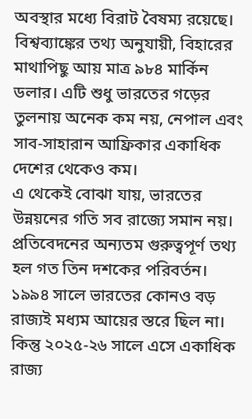অবস্থার মধ্যে বিরাট বৈষম্য রয়েছে।
বিশ্বব্যাঙ্কের তথ্য অনুযায়ী, বিহারের মাথাপিছু আয় মাত্র ৯৮৪ মার্কিন ডলার। এটি শুধু ভারতের গড়ের তুলনায় অনেক কম নয়, নেপাল এবং সাব-সাহারান আফ্রিকার একাধিক দেশের থেকেও কম।
এ থেকেই বোঝা যায়, ভারতের উন্নয়নের গতি সব রাজ্যে সমান নয়।
প্রতিবেদনের অন্যতম গুরুত্বপূর্ণ তথ্য হল গত তিন দশকের পরিবর্তন।
১৯৯৪ সালে ভারতের কোনও বড় রাজ্যই মধ্যম আয়ের স্তরে ছিল না। কিন্তু ২০২৫-২৬ সালে এসে একাধিক রাজ্য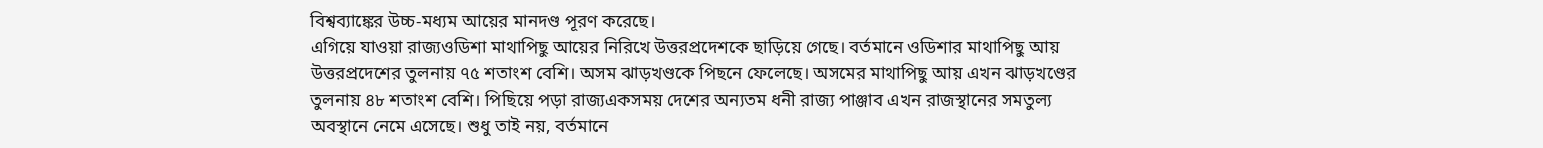বিশ্বব্যাঙ্কের উচ্চ-মধ্যম আয়ের মানদণ্ড পূরণ করেছে।
এগিয়ে যাওয়া রাজ্যওডিশা মাথাপিছু আয়ের নিরিখে উত্তরপ্রদেশকে ছাড়িয়ে গেছে। বর্তমানে ওডিশার মাথাপিছু আয় উত্তরপ্রদেশের তুলনায় ৭৫ শতাংশ বেশি। অসম ঝাড়খণ্ডকে পিছনে ফেলেছে। অসমের মাথাপিছু আয় এখন ঝাড়খণ্ডের তুলনায় ৪৮ শতাংশ বেশি। পিছিয়ে পড়া রাজ্যএকসময় দেশের অন্যতম ধনী রাজ্য পাঞ্জাব এখন রাজস্থানের সমতুল্য অবস্থানে নেমে এসেছে। শুধু তাই নয়, বর্তমানে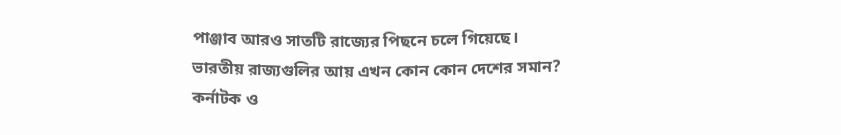পাঞ্জাব আরও সাতটি রাজ্যের পিছনে চলে গিয়েছে।
ভারতীয় রাজ্যগুলির আয় এখন কোন কোন দেশের সমান?
কর্নাটক ও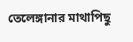তেলেঙ্গানার মাথাপিছু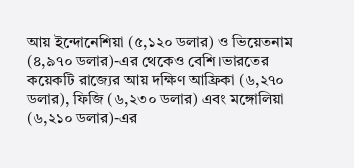আয় ইন্দোনেশিয়া (৫,১২০ ডলার) ও ভিয়েতনাম (৪,৯৭০ ডলার)-এর থেকেও বেশি।ভারতের কয়েকটি রাজ্যের আয় দক্ষিণ আফ্রিকা (৬,২৭০ ডলার), ফিজি (৬,২৩০ ডলার) এবং মঙ্গোলিয়া (৬,২১০ ডলার)-এর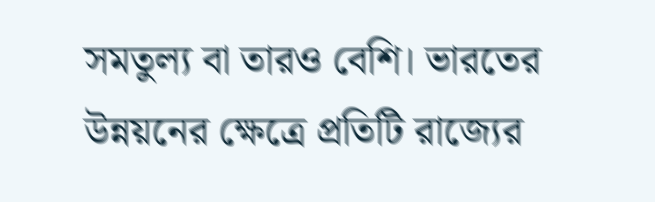সমতুল্য বা তারও বেশি। ভারতের উন্নয়নের ক্ষেত্রে প্রতিটি রাজ্যের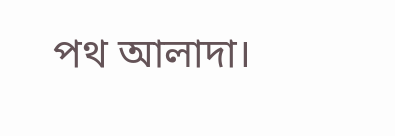পথ আলাদা।